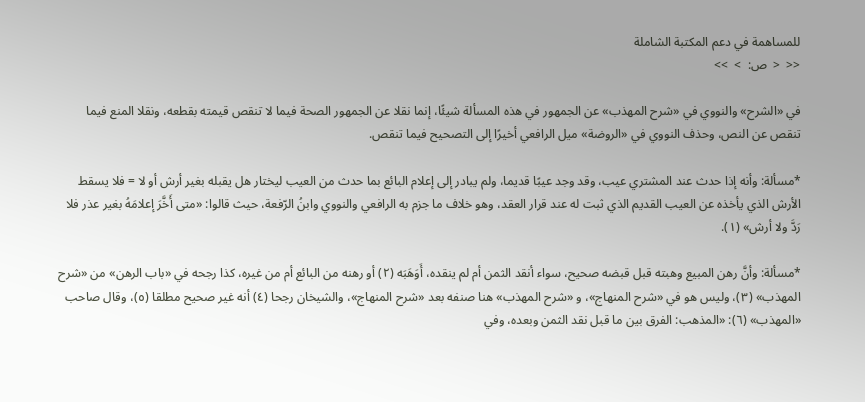للمساهمة في دعم المكتبة الشاملة
<<  <  ص:  >  >>

في «الشرح» والنووي في «شرح المهذب» عن الجمهور في هذه المسألة شيئًا، إنما نقلا عن الجمهور الصحة فيما لا تنقص قيمته بقطعه، ونقلا المنع فيما تنقص عن النص، وحذف النووي في «الروضة» ميل الرافعي أخيرًا إلى التصحيح فيما تنقص.

*مسألة: وأنه إذا حدث عند المشتري عيب، وقد وجد عيبًا قديما، ولم يبادر إلى إعلام البائع بما حدث من العيب ليختار هل يقبله بغير أرش أو لا = فلا يسقط الأرش الذي يأخذه عن العيب القديم الذي ثبت له عند قرار العقد، وهو خلاف ما جزم به الرافعي والنووي وابنُ الرّفعة، حيث قالوا: «متى أَخَّرَ إعلامَهُ بغير عذر فلا رَدَّ ولا أرش» (١).

*مسألة: وأنَّ رهن المبيع وهبته قبل قبضه صحيح، سواء أنقد الثمن أم لم ينقده، أَوَهَبَه (٢) أو رهنه من البائع أم من غيره، كذا رجحه في «باب الرهن» من «شرح المهذب» (٣)، وليس هو في «شرح المنهاج»، و «شرح المهذب» هنا صنفه بعد «شرح المنهاج»، والشيخان رجحا (٤) أنه غير صحيح مطلقا (٥)، وقال صاحب «المهذب» (٦): «المذهب: الفرق بين ما قبل نقد الثمن وبعده، وفي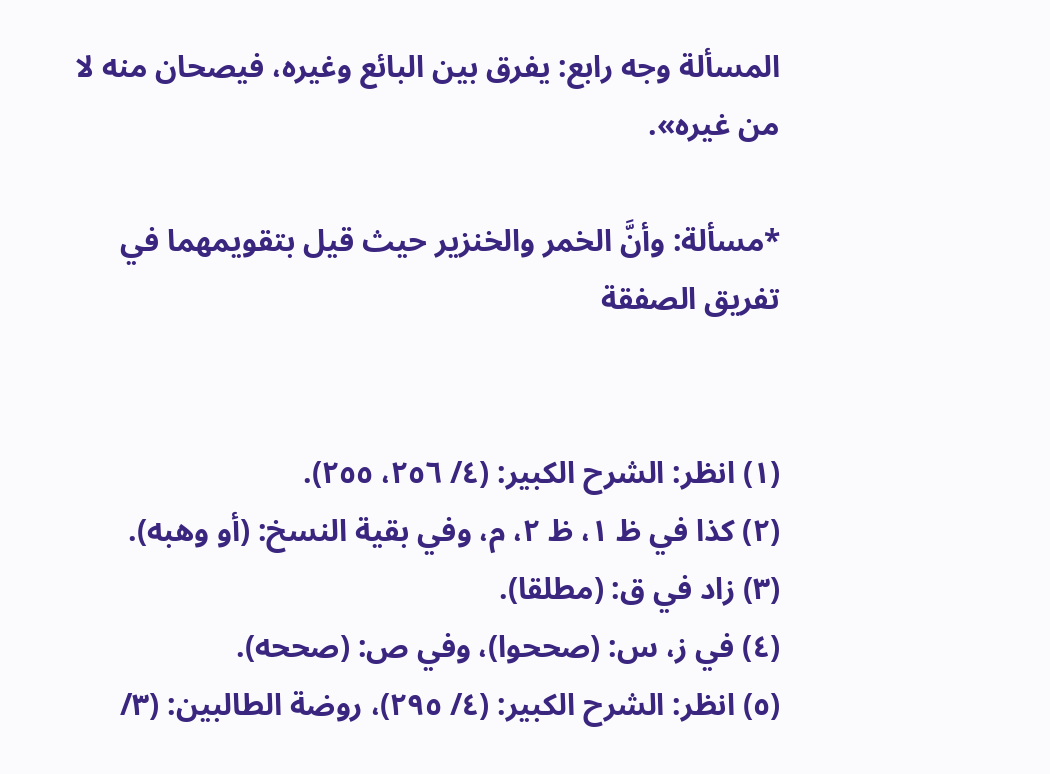المسألة وجه رابع: يفرق بين البائع وغيره، فيصحان منه لا من غيره».

*مسألة: وأنَّ الخمر والخنزير حيث قيل بتقويمهما في تفريق الصفقة


(١) انظر: الشرح الكبير: (٤/ ٢٥٦، ٢٥٥).
(٢) كذا في ظ ١، ظ ٢، م، وفي بقية النسخ: (أو وهبه).
(٣) زاد في ق: (مطلقا).
(٤) في ز، س: (صححوا)، وفي ص: (صححه).
(٥) انظر: الشرح الكبير: (٤/ ٢٩٥)، روضة الطالبين: (٣/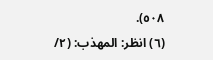٥٠٨).
(٦) انظر: المهذب: (٢/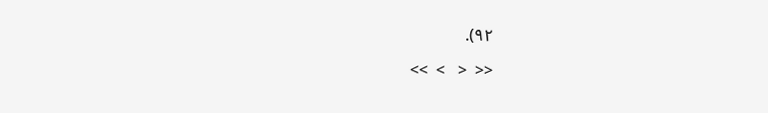٩٢).

<<  <   >  >>